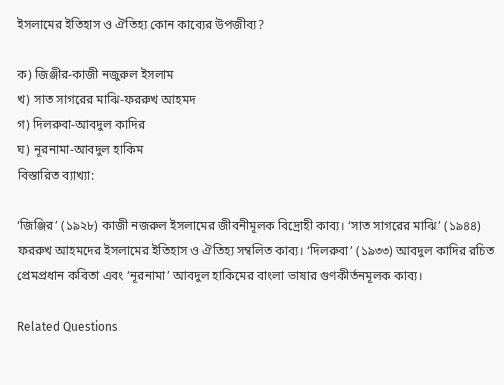ইসলামের ইতিহাস ও ঐতিহ্য কোন কাব্যের উপজীব্য?

ক) জিঞ্জীর-কাজী নজুরুল ইসলাম
খ) সাত সাগরের মাঝি-ফররুখ আহমদ
গ) দিলরুবা-আবদুল কাদির
ঘ) নূরনামা-আবদুল হাকিম
বিস্তারিত ব্যাখ্যা:

‘জিঞ্জির’ (১৯২৮) কাজী নজরুল ইসলামের জীবনীমূলক বিদ্রোহী কাব্য। ‘সাত সাগরের মাঝি’ (১৯৪৪) ফররুখ আহমদের ইসলামের ইতিহাস ও ঐতিহ্য সম্বলিত কাব্য। ‘দিলরুবা’ (১৯৩৩) আবদুল কাদির রচিত প্রেমপ্রধান কবিতা এবং ‘নূরনামা’ আবদুল হাকিমের বাংলা ভাষার গুণকীর্তনমূলক কাব্য।

Related Questions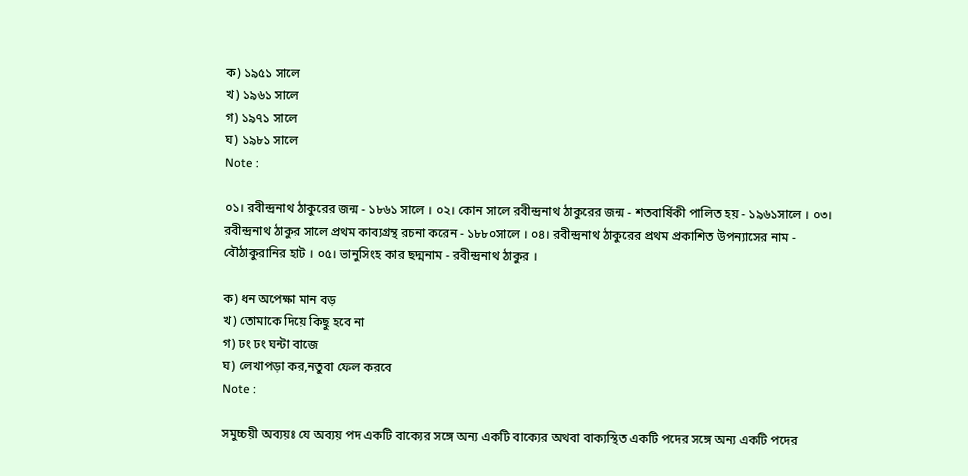ক) ১৯৫১ সালে
খ) ১৯৬১ সালে
গ) ১৯৭১ সালে
ঘ) ১৯৮১ সালে
Note :

০১। রবীন্দ্রনাথ ঠাকুরের জন্ম - ১৮৬১ সালে । ০২। কোন সালে রবীন্দ্রনাথ ঠাকুরের জন্ম - শতবার্ষিকী পালিত হয় - ১৯৬১সালে । ০৩। রবীন্দ্রনাথ ঠাকুর সালে প্রথম কাব্যগ্রন্থ রচনা করেন - ১৮৮০সালে । ০৪। রবীন্দ্রনাথ ঠাকুরের প্রথম প্রকাশিত উপন্যাসের নাম - বৌঠাকুরানির হাট । ০৫। ভানুসিংহ কার ছদ্মনাম - রবীন্দ্রনাথ ঠাকুর ।

ক) ধন অপেক্ষা মান বড়
খ) তোমাকে দিয়ে কিছু হবে না
গ) ঢং ঢং ঘন্টা বাজে
ঘ) লেখাপড়া কর,নতুবা ফেল করবে
Note :

সমুচ্চয়ী অব্যয়ঃ যে অব্যয় পদ একটি বাক্যের সঙ্গে অন্য একটি বাক্যের অথবা বাক্যস্থিত একটি পদের সঙ্গে অন্য একটি পদের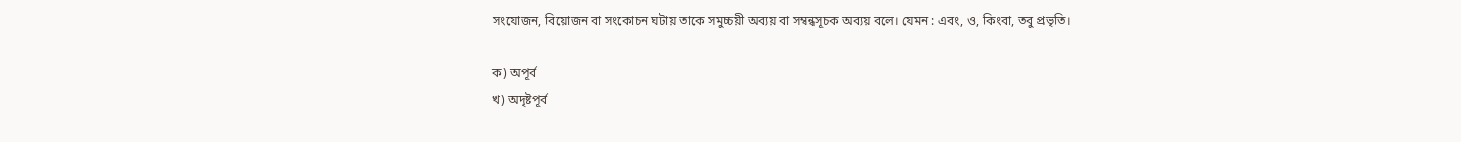সংযোজন, বিয়োজন বা সংকোচন ঘটায় তাকে সমুচ্চয়ী অব্যয় বা সম্বন্ধসূচক অব্যয় বলে। যেমন : এবং, ও, কিংবা, তবু প্রভৃতি।

ক) অপূর্ব
খ) অদৃষ্টপূর্ব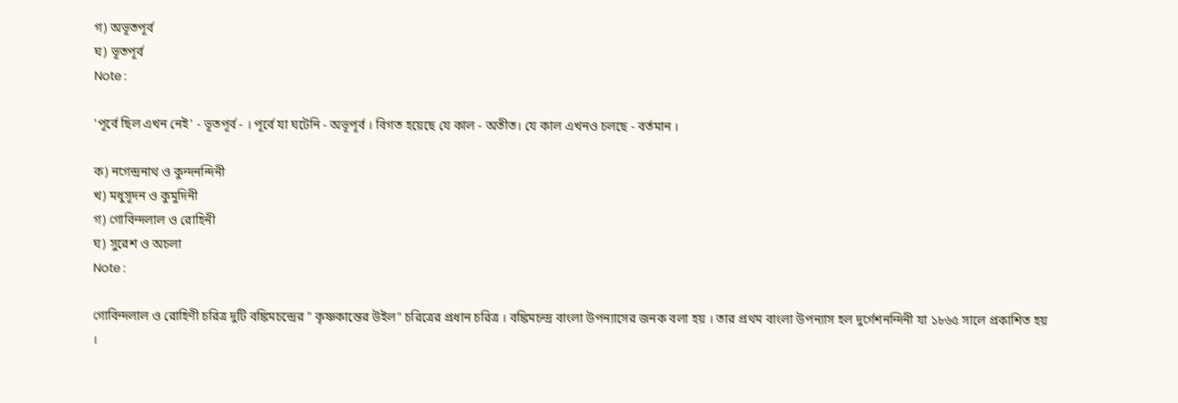গ) অভূতপূর্ব
ঘ) ভূতপূর্ব
Note :

'পূর্বে ছিল এখন নেই' - ভূতপূর্ব - । পূর্বে যা ঘটেনি - অভূপূর্ব । বিগত হয়েছে যে কাল - অতীত। যে কাল এখনও চলছে - বর্তমান ।

ক) নগেন্দ্রনাথ ও কুন্দনন্দিনী
খ) মধুসূদন ও কুমুদিনী
গ) গোবিন্দলাল ও রোহিনী
ঘ) সুরেশ ও অচলা
Note :

গোবিন্দলাল ও রোহিণী চরিত্র দুটি বঙ্কিমচন্দ্রের " কৃষ্ণকান্তের উইল" চরিত্রের প্রধান চরিত্র । বঙ্কিমচন্দ্র বাংলা উপন্যাসের জনক বলা হয় । তার প্রথম বাংলা উপন্যাস হল দুর্গেশনন্দিনী যা ১৮৬৫ সালে প্রকাশিত হয় ।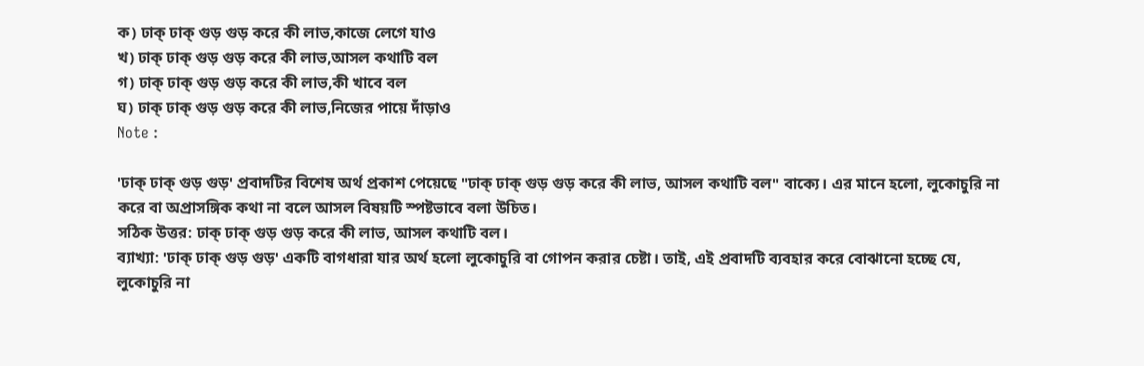ক) ঢাক্ ঢাক্ গুড় গুড় করে কী লাভ,কাজে লেগে যাও
খ) ঢাক্ ঢাক্ গুড় গুড় করে কী লাভ,আসল কথাটি বল
গ) ঢাক্ ঢাক্ গুড় গুড় করে কী লাভ,কী খাবে বল
ঘ) ঢাক্ ঢাক্ গুড় গুড় করে কী লাভ,নিজের পায়ে দাঁড়াও
Note :

'ঢাক্‌ ঢাক্‌ গুড় গুড়' প্রবাদটির বিশেষ অর্থ প্রকাশ পেয়েছে "ঢাক্ ঢাক্ গুড় গুড় করে কী লাভ, আসল কথাটি বল" বাক্যে। এর মানে হলো, লুকোচুরি না করে বা অপ্রাসঙ্গিক কথা না বলে আসল বিষয়টি স্পষ্টভাবে বলা উচিত।
সঠিক উত্তর: ঢাক্ ঢাক্ গুড় গুড় করে কী লাভ, আসল কথাটি বল।
ব্যাখ্যা: 'ঢাক্ ঢাক্ গুড় গুড়' একটি বাগধারা যার অর্থ হলো লুকোচুরি বা গোপন করার চেষ্টা। তাই, এই প্রবাদটি ব্যবহার করে বোঝানো হচ্ছে যে, লুকোচুরি না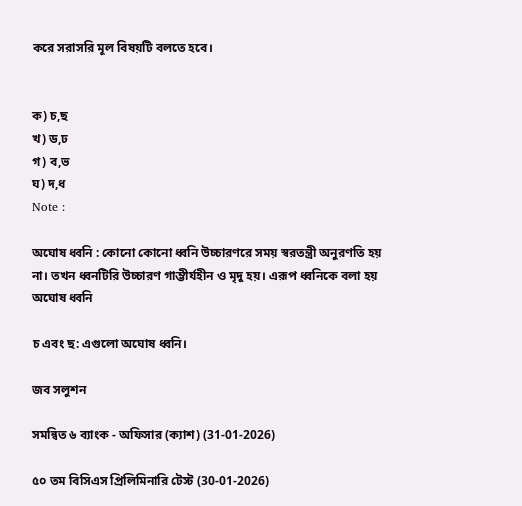করে সরাসরি মূল বিষয়টি বলতে হবে।


ক) চ,ছ
খ) ড,ঢ
গ) ব,ভ
ঘ) দ,ধ
Note :

অঘোষ ধ্বনি : কোনো কোনো ধ্বনি উচ্চারণরে সময় স্বরতন্ত্রী অনুরণতি হয় না। তখন ধ্বনটিরি উচ্চারণ গাম্ভীর্যহীন ও মৃদু হয়। এরূপ ধ্বনিকে বলা হয় অঘোষ ধ্বনি

চ এবং ছ: এগুলো অঘোষ ধ্বনি।

জব সলুশন

সমন্বিত ৬ ব্যাংক - অফিসার (ক্যাশ) (31-01-2026)

৫০ তম বিসিএস প্রিলিমিনারি টেস্ট (30-01-2026)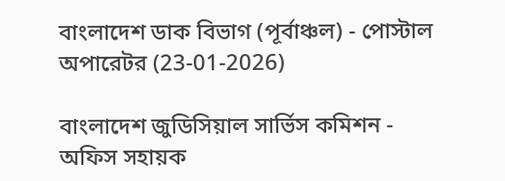বাংলাদেশ ডাক বিভাগ (পূর্বাঞ্চল) - পোস্টাল অপারেটর (23-01-2026)

বাংলাদেশ জুডিসিয়াল সার্ভিস কমিশন - অফিস সহায়ক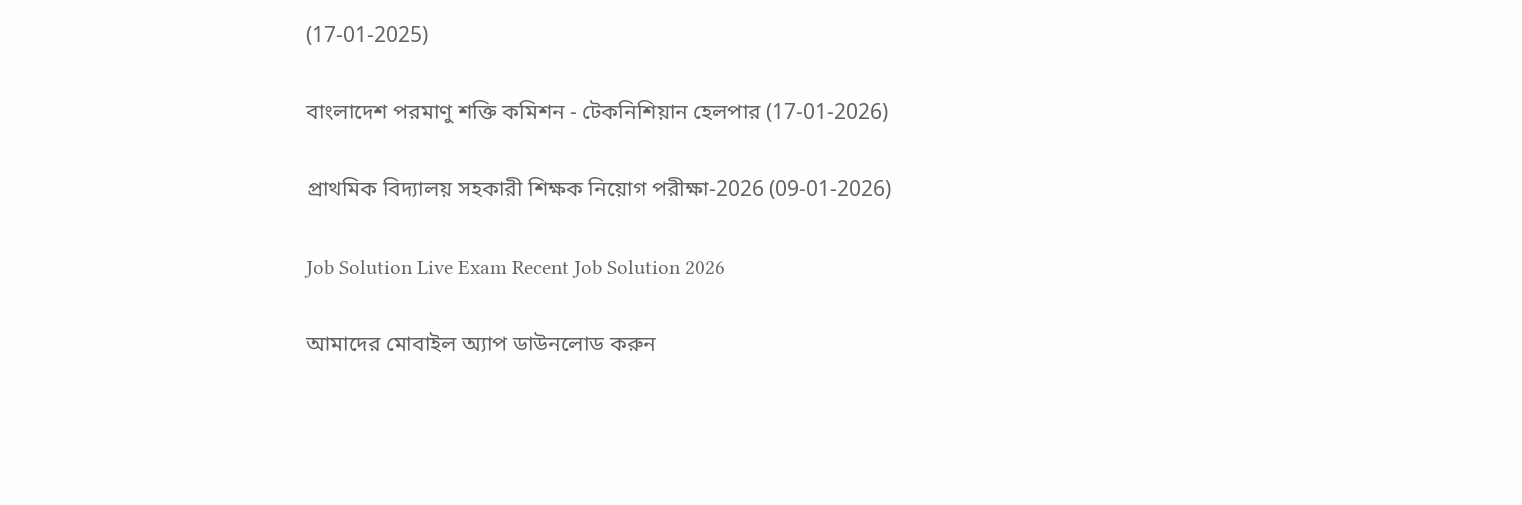(17-01-2025)

বাংলাদেশ পরমাণু শক্তি কমিশন - টেকনিশিয়ান হেলপার (17-01-2026)

প্রাথমিক বিদ্যালয় সহকারী শিক্ষক নিয়োগ পরীক্ষা-2026 (09-01-2026)

Job Solution Live Exam Recent Job Solution 2026

আমাদের মোবাইল অ্যাপ ডাউনলোড করুন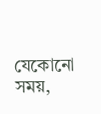যেকোনো সময়,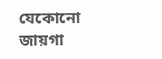যেকোনো জায়গা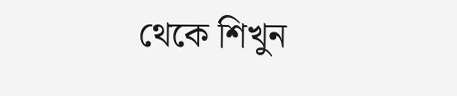থেকে শিখুন